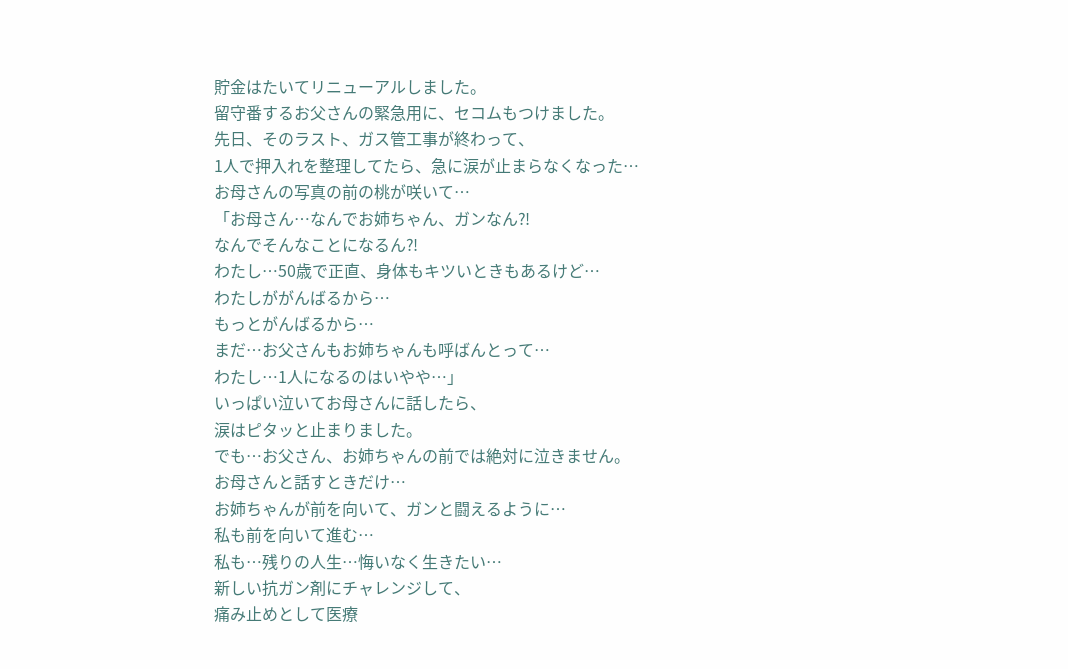貯金はたいてリニューアルしました。
留守番するお父さんの緊急用に、セコムもつけました。
先日、そのラスト、ガス管工事が終わって、
1人で押入れを整理してたら、急に涙が止まらなくなった…
お母さんの写真の前の桃が咲いて…
「お母さん…なんでお姉ちゃん、ガンなん⁈
なんでそんなことになるん⁈
わたし…50歳で正直、身体もキツいときもあるけど…
わたしががんばるから…
もっとがんばるから…
まだ…お父さんもお姉ちゃんも呼ばんとって…
わたし…1人になるのはいやや…」
いっぱい泣いてお母さんに話したら、
涙はピタッと止まりました。
でも…お父さん、お姉ちゃんの前では絶対に泣きません。
お母さんと話すときだけ…
お姉ちゃんが前を向いて、ガンと闘えるように…
私も前を向いて進む…
私も…残りの人生…悔いなく生きたい…
新しい抗ガン剤にチャレンジして、
痛み止めとして医療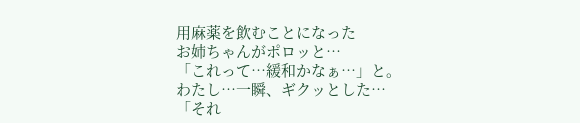用麻薬を飲むことになった
お姉ちゃんがポロッと…
「これって…緩和かなぁ…」と。
わたし…一瞬、ギクッとした…
「それ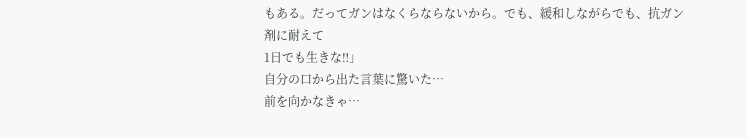もある。だってガンはなくらならないから。でも、緩和しながらでも、抗ガン剤に耐えて
1日でも生きな‼」
自分の口から出た言葉に驚いた…
前を向かなきゃ…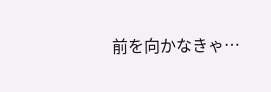前を向かなきゃ…